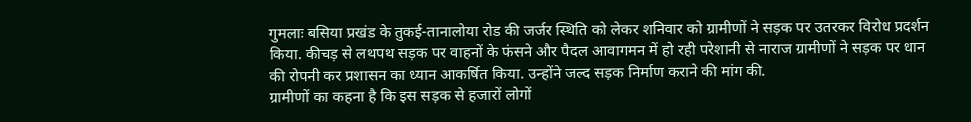गुमलाः बसिया प्रखंड के तुकई-तानालोया रोड की जर्जर स्थिति को लेकर शनिवार को ग्रामीणों ने सड़क पर उतरकर विरोध प्रदर्शन किया. कीचड़ से लथपथ सड़क पर वाहनों के फंसने और पैदल आवागमन में हो रही परेशानी से नाराज ग्रामीणों ने सड़क पर धान की रोपनी कर प्रशासन का ध्यान आकर्षित किया. उन्होंने जल्द सड़क निर्माण कराने की मांग की.
ग्रामीणों का कहना है कि इस सड़क से हजारों लोगों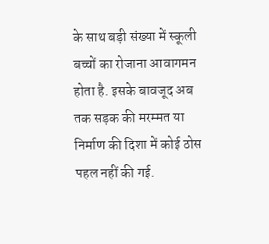के साथ बड़ी संख्या में स्कूली बच्चों का रोजाना आवागमन होता है. इसके बावजूद अब तक सड़क की मरम्मत या निर्माण की दिशा में कोई ठोस पहल नहीं की गई.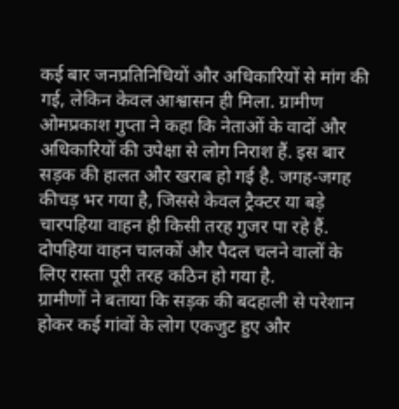कई बार जनप्रतिनिधियों और अधिकारियों से मांग की गई, लेकिन केवल आश्वासन ही मिला. ग्रामीण ओमप्रकाश गुप्ता ने कहा कि नेताओं के वादों और अधिकारियों की उपेक्षा से लोग निराश हैं. इस बार सड़क की हालत और खराब हो गई है. जगह-जगह कीचड़ भर गया है, जिससे केवल ट्रैक्टर या बड़े चारपहिया वाहन ही किसी तरह गुजर पा रहे हैं. दोपहिया वाहन चालकों और पैदल चलने वालों के लिए रास्ता पूरी तरह कठिन हो गया है.
ग्रामीणों ने बताया कि सड़क की बदहाली से परेशान होकर कई गांवों के लोग एकजुट हुए और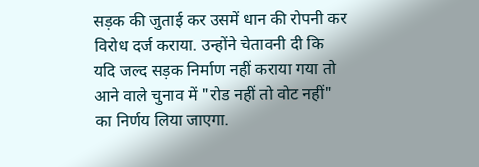सड़क की जुताई कर उसमें धान की रोपनी कर विरोध दर्ज कराया. उन्होंने चेतावनी दी कि यदि जल्द सड़क निर्माण नहीं कराया गया तो आने वाले चुनाव में "रोड नहीं तो वोट नहीं" का निर्णय लिया जाएगा.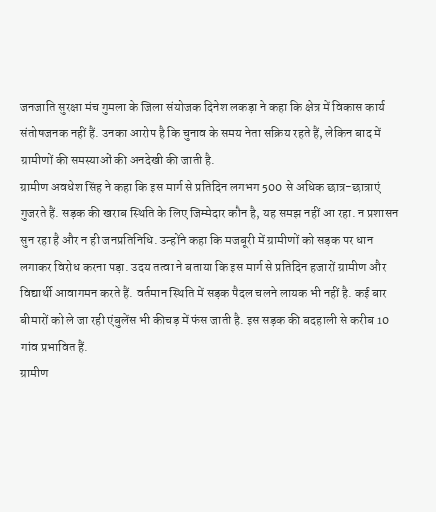जनजाति सुरक्षा मंच गुमला के जिला संयोजक दिनेश लकड़ा ने कहा कि क्षेत्र में विकास कार्य संतोषजनक नहीं हैं. उनका आरोप है कि चुनाव के समय नेता सक्रिय रहते हैं, लेकिन बाद में ग्रामीणों की समस्याओं की अनदेखी की जाती है.
ग्रामीण अवधेश सिंह ने कहा कि इस मार्ग से प्रतिदिन लगभग 500 से अधिक छात्र-छात्राएं गुजरते हैं. सड़क की खराब स्थिति के लिए जिम्मेदार कौन है, यह समझ नहीं आ रहा. न प्रशासन सुन रहा है और न ही जनप्रतिनिधि. उन्होंने कहा कि मजबूरी में ग्रामीणों को सड़क पर धान लगाकर विरोध करना पड़ा. उदय तत्वा ने बताया कि इस मार्ग से प्रतिदिन हजारों ग्रामीण और विद्यार्थी आवागमन करते हैं. वर्तमान स्थिति में सड़क पैदल चलने लायक भी नहीं है. कई बार बीमारों को ले जा रही एंबुलेंस भी कीचड़ में फंस जाती है. इस सड़क की बदहाली से करीब 10 गांव प्रभावित हैं.
ग्रामीण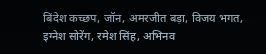बिंदेश कच्छप, जॉन, अमरजीत बड़ा, विजय भगत, इग्नेश सोरेंग, रमेश सिंह, अभिनव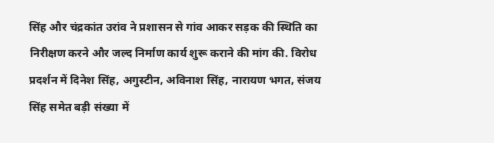सिंह और चंद्रकांत उरांव ने प्रशासन से गांव आकर सड़क की स्थिति का निरीक्षण करने और जल्द निर्माण कार्य शुरू कराने की मांग की. विरोध प्रदर्शन में दिनेश सिंह, अगुस्टीन, अविनाश सिंह, नारायण भगत, संजय सिंह समेत बड़ी संख्या में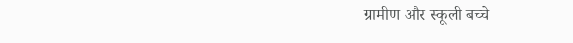ग्रामीण और स्कूली बच्चे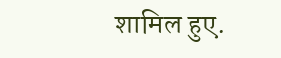शामिल हुए.